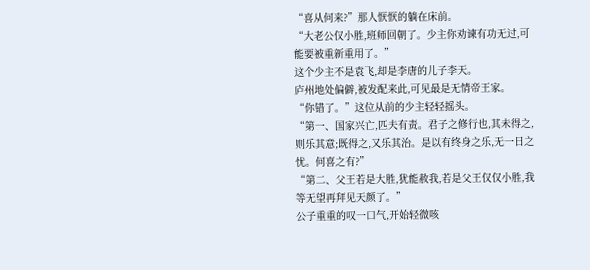“喜从何来?”那人恹恹的躺在床前。
“大老公仅小胜,班师回朝了。少主你劝谏有功无过,可能要被重新重用了。”
这个少主不是袁飞,却是李唐的儿子李天。
庐州地处偏僻,被发配来此,可见最是无情帝王家。
“你错了。”这位从前的少主轻轻摇头。
“第一、国家兴亡,匹夫有责。君子之修行也,其未得之,则乐其意;既得之,又乐其治。是以有终身之乐,无一日之忧。何喜之有?”
“第二、父王若是大胜,犹能赦我,若是父王仅仅小胜,我等无望再拜见天颜了。”
公子重重的叹一口气,开始轻微咳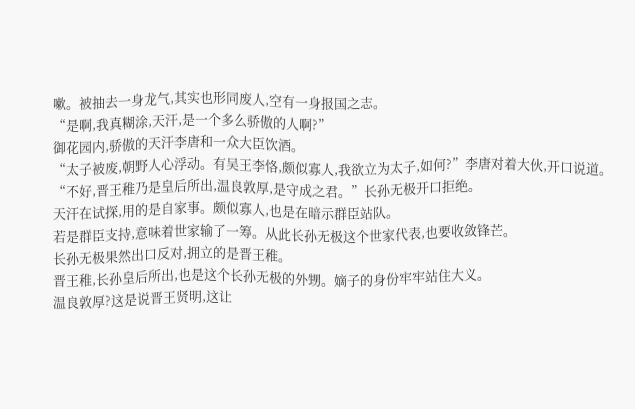嗽。被抽去一身龙气,其实也形同废人,空有一身报国之志。
“是啊,我真糊涂,天汗,是一个多么骄傲的人啊?”
御花园内,骄傲的天汗李唐和一众大臣饮酒。
“太子被废,朝野人心浮动。有吴王李恪,颇似寡人,我欲立为太子,如何?”李唐对着大伙,开口说道。
“不好,晋王稚乃是皇后所出,温良敦厚,是守成之君。”长孙无极开口拒绝。
天汗在试探,用的是自家事。颇似寡人,也是在暗示群臣站队。
若是群臣支持,意味着世家输了一筹。从此长孙无极这个世家代表,也要收敛锋芒。
长孙无极果然出口反对,拥立的是晋王稚。
晋王稚,长孙皇后所出,也是这个长孙无极的外甥。嫡子的身份牢牢站住大义。
温良敦厚?这是说晋王贤明,这让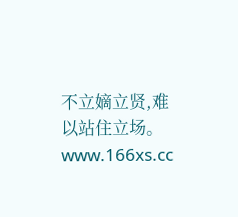不立嫡立贤,难以站住立场。www.166xs.cc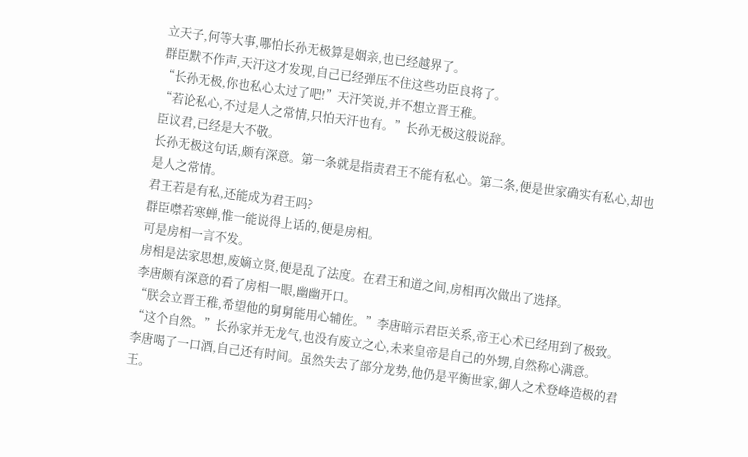立天子,何等大事,哪怕长孙无极算是姻亲,也已经越界了。
群臣默不作声,天汗这才发现,自己已经弹压不住这些功臣良将了。
“长孙无极,你也私心太过了吧!”天汗笑说,并不想立晋王稚。
“若论私心,不过是人之常情,只怕天汗也有。”长孙无极这般说辞。
臣议君,已经是大不敬。
长孙无极这句话,颇有深意。第一条就是指责君王不能有私心。第二条,便是世家确实有私心,却也是人之常情。
君王若是有私,还能成为君王吗?
群臣噤若寒蝉,惟一能说得上话的,便是房相。
可是房相一言不发。
房相是法家思想,废嫡立贤,便是乱了法度。在君王和道之间,房相再次做出了选择。
李唐颇有深意的看了房相一眼,幽幽开口。
“朕会立晋王稚,希望他的舅舅能用心辅佐。”李唐暗示君臣关系,帝王心术已经用到了极致。
“这个自然。”长孙家并无龙气,也没有废立之心,未来皇帝是自己的外甥,自然称心满意。
李唐喝了一口酒,自己还有时间。虽然失去了部分龙势,他仍是平衡世家,御人之术登峰造极的君王。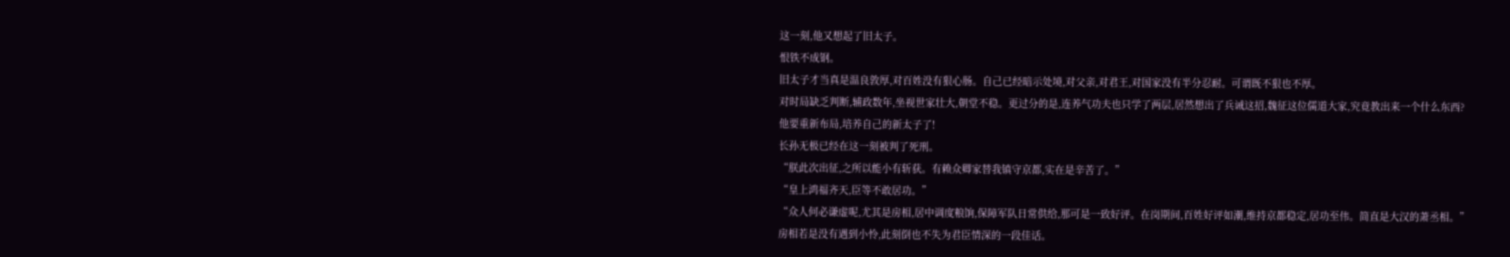这一刻,他又想起了旧太子。
恨铁不成钢。
旧太子才当真是温良敦厚,对百姓没有狠心肠。自己已经暗示处境,对父亲,对君王,对国家没有半分忍耐。可谓既不狠也不厚。
对时局缺乏判断,辅政数年,坐视世家壮大,朝堂不稳。更过分的是,连养气功夫也只学了两层,居然想出了兵诫这招,魏征这位儒道大家,究竟教出来一个什么东西?
他要重新布局,培养自己的新太子了!
长孙无极已经在这一刻被判了死刑。
“朕此次出征,之所以能小有斩获。有赖众卿家替我镇守京都,实在是辛苦了。”
“皇上鸿福齐天,臣等不敢居功。”
“众人何必谦虚呢,尤其是房相,居中调度粮饷,保障军队日常供给,那可是一致好评。在岗期间,百姓好评如潮,维持京都稳定,居功至伟。简直是大汉的萧丞相。”
房相若是没有遇到小怜,此刻倒也不失为君臣情深的一段佳话。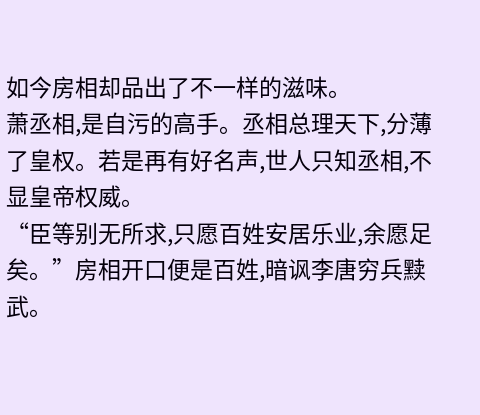如今房相却品出了不一样的滋味。
萧丞相,是自污的高手。丞相总理天下,分薄了皇权。若是再有好名声,世人只知丞相,不显皇帝权威。
“臣等别无所求,只愿百姓安居乐业,余愿足矣。”房相开口便是百姓,暗讽李唐穷兵黩武。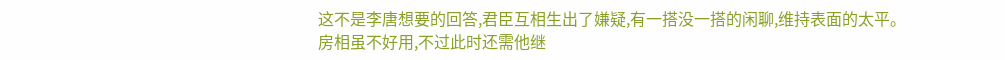这不是李唐想要的回答,君臣互相生出了嫌疑,有一搭没一搭的闲聊,维持表面的太平。
房相虽不好用,不过此时还需他继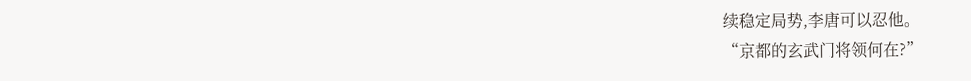续稳定局势,李唐可以忍他。
“京都的玄武门将领何在?”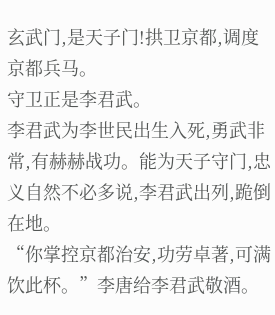玄武门,是天子门!拱卫京都,调度京都兵马。
守卫正是李君武。
李君武为李世民出生入死,勇武非常,有赫赫战功。能为天子守门,忠义自然不必多说,李君武出列,跪倒在地。
“你掌控京都治安,功劳卓著,可满饮此杯。”李唐给李君武敬酒。